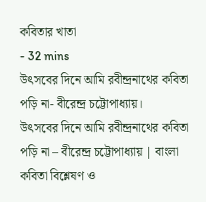কবিতার খাতা
- 32 mins
উৎসবের দিনে আমি রবীন্দ্রনাথের কবিতা পড়ি না- বীরেন্দ্র চট্টোপাধ্যায়।
উৎসবের দিনে আমি রবীন্দ্রনাথের কবিতা পড়ি না – বীরেন্দ্র চট্টোপাধ্যায় | বাংলা কবিতা বিশ্লেষণ ও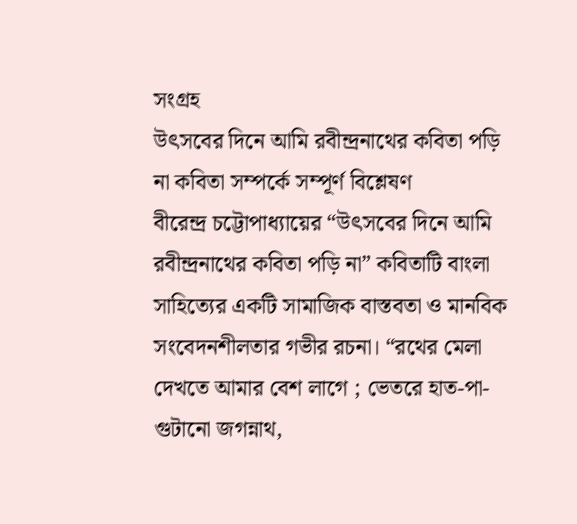সংগ্রহ
উৎসবের দিনে আমি রবীন্দ্রনাথের কবিতা পড়ি না কবিতা সম্পর্কে সম্পূর্ণ বিশ্লেষণ
বীরেন্দ্র চট্টোপাধ্যায়ের “উৎসবের দিনে আমি রবীন্দ্রনাথের কবিতা পড়ি না” কবিতাটি বাংলা সাহিত্যের একটি সামাজিক বাস্তবতা ও মানবিক সংবেদনশীলতার গভীর রচনা। “রথের মেলা দেখতে আমার বেশ লাগে ; ভেতরে হাত-পা-গুটানো জগন্নাথ,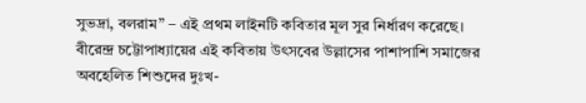সুভদ্রা, বলরাম” – এই প্রথম লাইনটি কবিতার মূল সুর নির্ধারণ করেছে। বীরেন্দ্র চট্টোপাধ্যায়ের এই কবিতায় উৎসবের উল্লাসের পাশাপাশি সমাজের অবহেলিত শিশুদের দুঃখ-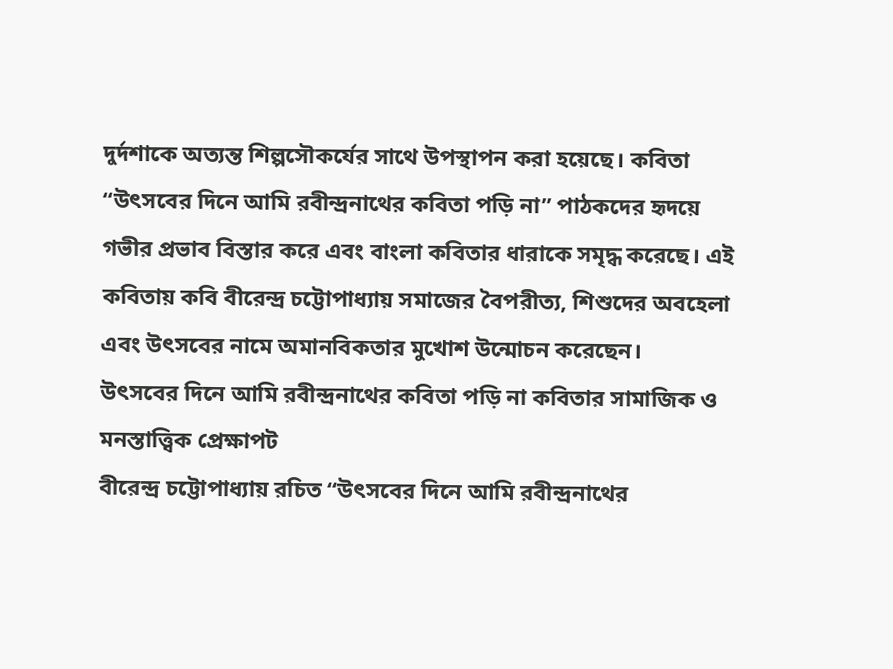দুর্দশাকে অত্যন্ত শিল্পসৌকর্যের সাথে উপস্থাপন করা হয়েছে। কবিতা “উৎসবের দিনে আমি রবীন্দ্রনাথের কবিতা পড়ি না” পাঠকদের হৃদয়ে গভীর প্রভাব বিস্তার করে এবং বাংলা কবিতার ধারাকে সমৃদ্ধ করেছে। এই কবিতায় কবি বীরেন্দ্র চট্টোপাধ্যায় সমাজের বৈপরীত্য, শিশুদের অবহেলা এবং উৎসবের নামে অমানবিকতার মুখোশ উন্মোচন করেছেন।
উৎসবের দিনে আমি রবীন্দ্রনাথের কবিতা পড়ি না কবিতার সামাজিক ও মনস্তাত্ত্বিক প্রেক্ষাপট
বীরেন্দ্র চট্টোপাধ্যায় রচিত “উৎসবের দিনে আমি রবীন্দ্রনাথের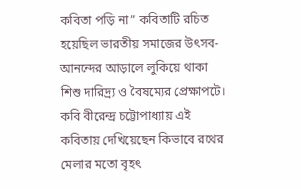কবিতা পড়ি না” কবিতাটি রচিত হয়েছিল ভারতীয় সমাজের উৎসব-আনন্দের আড়ালে লুকিয়ে থাকা শিশু দারিদ্র্য ও বৈষম্যের প্রেক্ষাপটে। কবি বীরেন্দ্র চট্টোপাধ্যায় এই কবিতায় দেখিয়েছেন কিভাবে রথের মেলার মতো বৃহৎ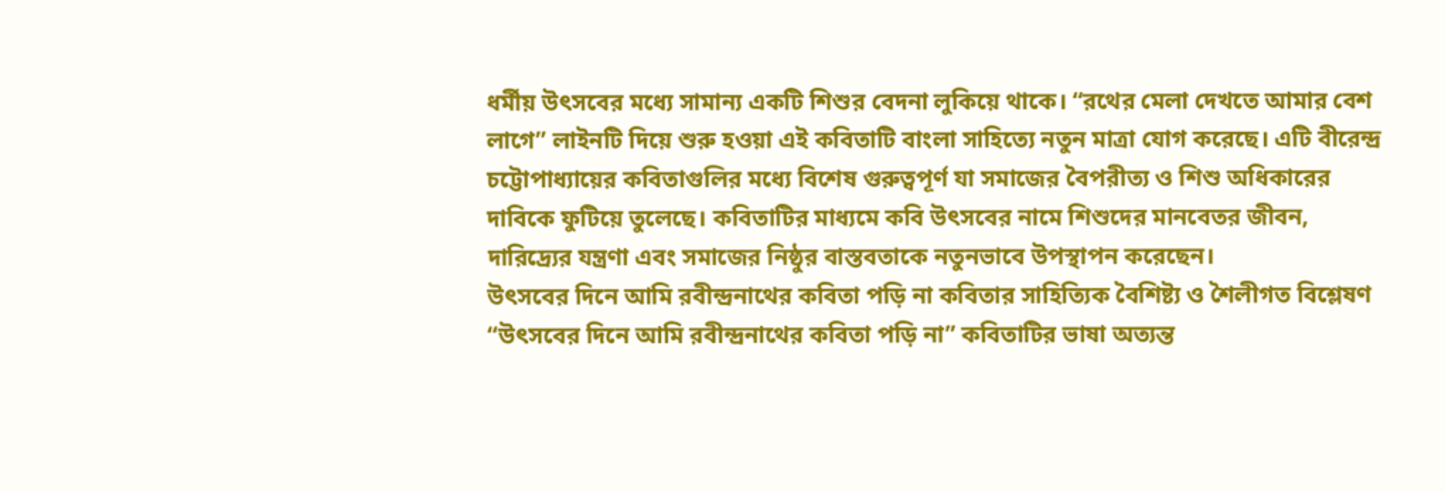ধর্মীয় উৎসবের মধ্যে সামান্য একটি শিশুর বেদনা লুকিয়ে থাকে। “রথের মেলা দেখতে আমার বেশ লাগে” লাইনটি দিয়ে শুরু হওয়া এই কবিতাটি বাংলা সাহিত্যে নতুন মাত্রা যোগ করেছে। এটি বীরেন্দ্র চট্টোপাধ্যায়ের কবিতাগুলির মধ্যে বিশেষ গুরুত্বপূর্ণ যা সমাজের বৈপরীত্য ও শিশু অধিকারের দাবিকে ফুটিয়ে তুলেছে। কবিতাটির মাধ্যমে কবি উৎসবের নামে শিশুদের মানবেতর জীবন, দারিদ্র্যের যন্ত্রণা এবং সমাজের নিষ্ঠুর বাস্তবতাকে নতুনভাবে উপস্থাপন করেছেন।
উৎসবের দিনে আমি রবীন্দ্রনাথের কবিতা পড়ি না কবিতার সাহিত্যিক বৈশিষ্ট্য ও শৈলীগত বিশ্লেষণ
“উৎসবের দিনে আমি রবীন্দ্রনাথের কবিতা পড়ি না” কবিতাটির ভাষা অত্যন্ত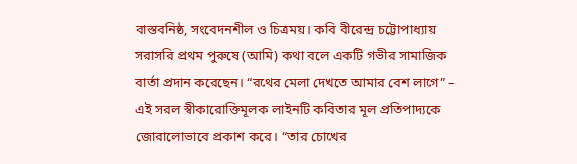বাস্তবনিষ্ঠ, সংবেদনশীল ও চিত্রময়। কবি বীরেন্দ্র চট্টোপাধ্যায় সরাসরি প্রথম পুরুষে (আমি) কথা বলে একটি গভীর সামাজিক বার্তা প্রদান করেছেন। “রথের মেলা দেখতে আমার বেশ লাগে” – এই সরল স্বীকারোক্তিমূলক লাইনটি কবিতার মূল প্রতিপাদ্যকে জোরালোভাবে প্রকাশ করে। “তার চোখের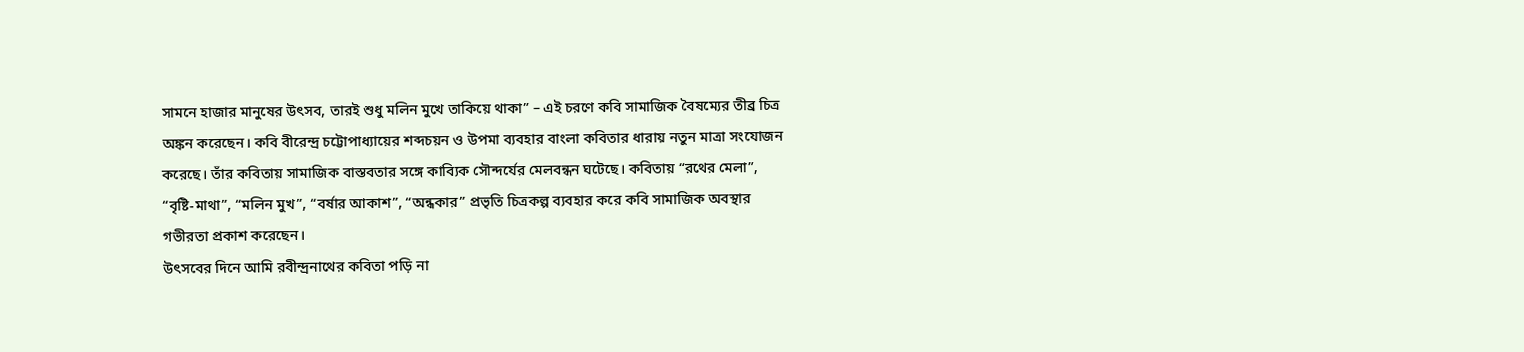সামনে হাজার মানুষের উৎসব, তারই শুধু মলিন মুখে তাকিয়ে থাকা” – এই চরণে কবি সামাজিক বৈষম্যের তীব্র চিত্র অঙ্কন করেছেন। কবি বীরেন্দ্র চট্টোপাধ্যায়ের শব্দচয়ন ও উপমা ব্যবহার বাংলা কবিতার ধারায় নতুন মাত্রা সংযোজন করেছে। তাঁর কবিতায় সামাজিক বাস্তবতার সঙ্গে কাব্যিক সৌন্দর্যের মেলবন্ধন ঘটেছে। কবিতায় “রথের মেলা”, “বৃষ্টি-মাথা”, “মলিন মুখ”, “বর্ষার আকাশ”, “অন্ধকার” প্রভৃতি চিত্রকল্প ব্যবহার করে কবি সামাজিক অবস্থার গভীরতা প্রকাশ করেছেন।
উৎসবের দিনে আমি রবীন্দ্রনাথের কবিতা পড়ি না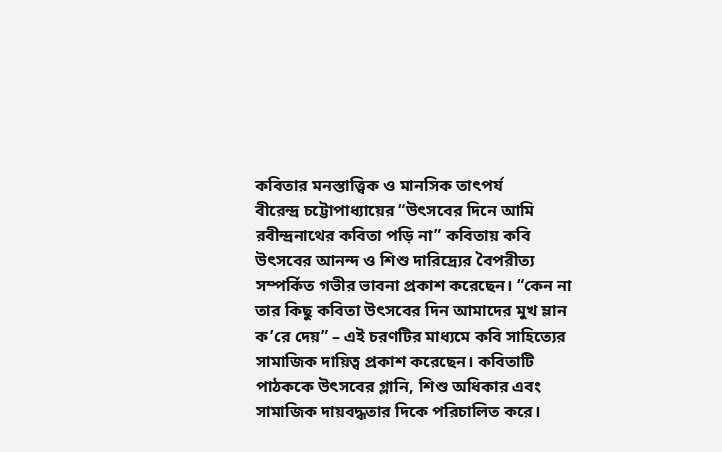কবিতার মনস্তাত্ত্বিক ও মানসিক তাৎপর্য
বীরেন্দ্র চট্টোপাধ্যায়ের “উৎসবের দিনে আমি রবীন্দ্রনাথের কবিতা পড়ি না” কবিতায় কবি উৎসবের আনন্দ ও শিশু দারিদ্র্যের বৈপরীত্য সম্পর্কিত গভীর ভাবনা প্রকাশ করেছেন। “কেন না তার কিছু কবিতা উৎসবের দিন আমাদের মুখ ম্লান ক’রে দেয়” – এই চরণটির মাধ্যমে কবি সাহিত্যের সামাজিক দায়িত্ব প্রকাশ করেছেন। কবিতাটি পাঠককে উৎসবের গ্লানি, শিশু অধিকার এবং সামাজিক দায়বদ্ধতার দিকে পরিচালিত করে।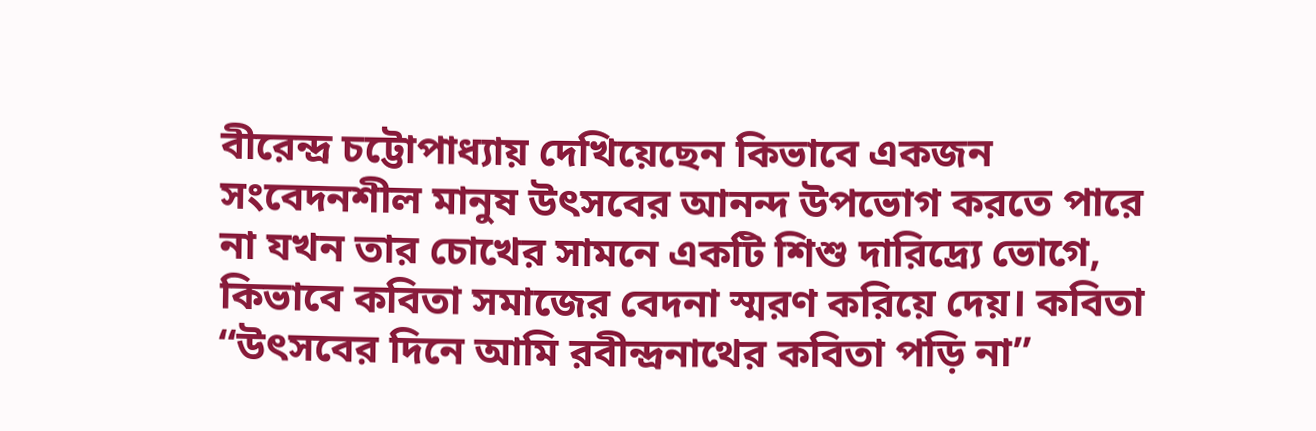বীরেন্দ্র চট্টোপাধ্যায় দেখিয়েছেন কিভাবে একজন সংবেদনশীল মানুষ উৎসবের আনন্দ উপভোগ করতে পারে না যখন তার চোখের সামনে একটি শিশু দারিদ্র্যে ভোগে, কিভাবে কবিতা সমাজের বেদনা স্মরণ করিয়ে দেয়। কবিতা “উৎসবের দিনে আমি রবীন্দ্রনাথের কবিতা পড়ি না”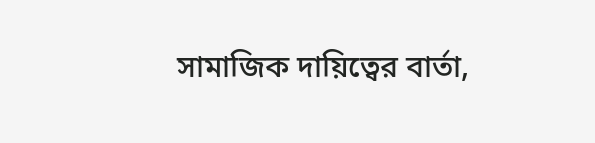সামাজিক দায়িত্বের বার্তা,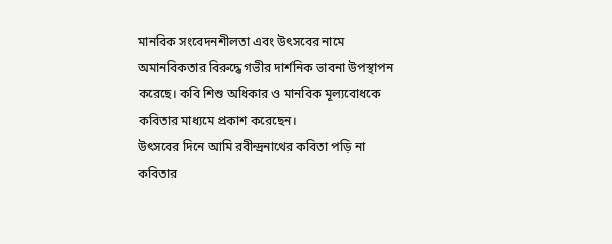মানবিক সংবেদনশীলতা এবং উৎসবের নামে অমানবিকতার বিরুদ্ধে গভীর দার্শনিক ভাবনা উপস্থাপন করেছে। কবি শিশু অধিকার ও মানবিক মূল্যবোধকে কবিতার মাধ্যমে প্রকাশ করেছেন।
উৎসবের দিনে আমি রবীন্দ্রনাথের কবিতা পড়ি না কবিতার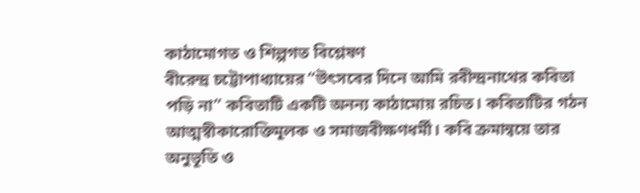কাঠামোগত ও শিল্পগত বিশ্লেষণ
বীরেন্দ্র চট্টোপাধ্যায়ের “উৎসবের দিনে আমি রবীন্দ্রনাথের কবিতা পড়ি না” কবিতাটি একটি অনন্য কাঠামোয় রচিত। কবিতাটির গঠন আত্মস্বীকারোক্তিমূলক ও সমাজবীক্ষণধর্মী। কবি ক্রমান্বয়ে তার অনুভূতি ও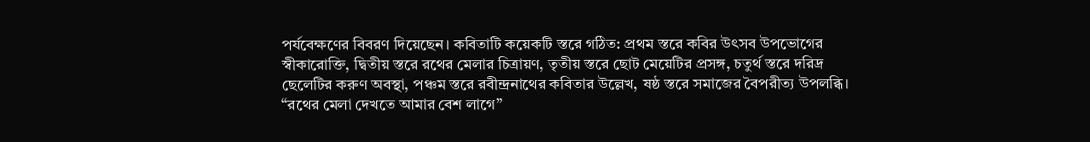পর্যবেক্ষণের বিবরণ দিয়েছেন। কবিতাটি কয়েকটি স্তরে গঠিত: প্রথম স্তরে কবির উৎসব উপভোগের স্বীকারোক্তি, দ্বিতীয় স্তরে রথের মেলার চিত্রায়ণ, তৃতীয় স্তরে ছোট মেয়েটির প্রসঙ্গ, চতুর্থ স্তরে দরিদ্র ছেলেটির করুণ অবস্থা, পঞ্চম স্তরে রবীন্দ্রনাথের কবিতার উল্লেখ, ষষ্ঠ স্তরে সমাজের বৈপরীত্য উপলব্ধি। “রথের মেলা দেখতে আমার বেশ লাগে”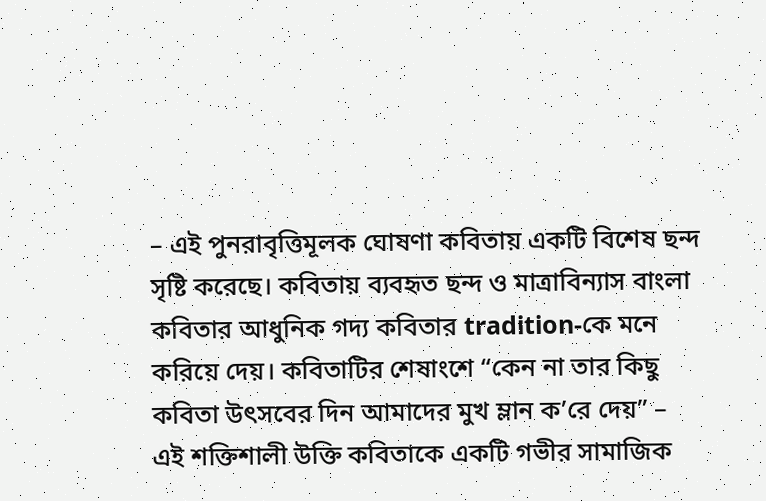– এই পুনরাবৃত্তিমূলক ঘোষণা কবিতায় একটি বিশেষ ছন্দ সৃষ্টি করেছে। কবিতায় ব্যবহৃত ছন্দ ও মাত্রাবিন্যাস বাংলা কবিতার আধুনিক গদ্য কবিতার tradition-কে মনে করিয়ে দেয়। কবিতাটির শেষাংশে “কেন না তার কিছু কবিতা উৎসবের দিন আমাদের মুখ ম্লান ক’রে দেয়” – এই শক্তিশালী উক্তি কবিতাকে একটি গভীর সামাজিক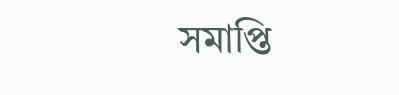সমাপ্তি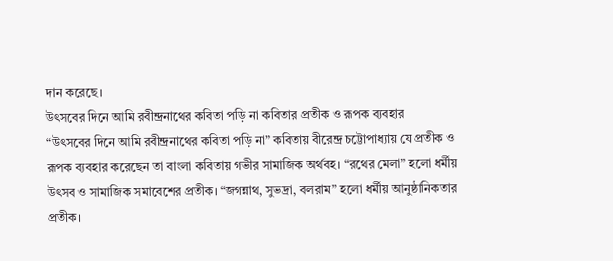দান করেছে।
উৎসবের দিনে আমি রবীন্দ্রনাথের কবিতা পড়ি না কবিতার প্রতীক ও রূপক ব্যবহার
“উৎসবের দিনে আমি রবীন্দ্রনাথের কবিতা পড়ি না” কবিতায় বীরেন্দ্র চট্টোপাধ্যায় যে প্রতীক ও রূপক ব্যবহার করেছেন তা বাংলা কবিতায় গভীর সামাজিক অর্থবহ। “রথের মেলা” হলো ধর্মীয় উৎসব ও সামাজিক সমাবেশের প্রতীক। “জগন্নাথ, সুভদ্রা, বলরাম” হলো ধর্মীয় আনুষ্ঠানিকতার প্রতীক।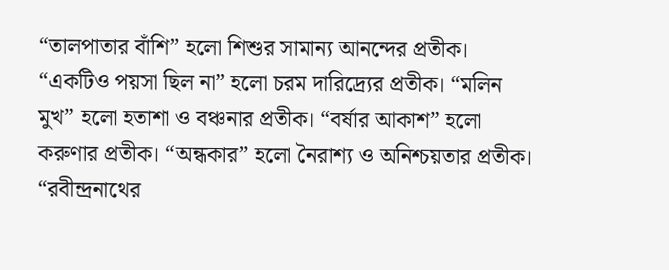“তালপাতার বাঁশি” হলো শিশুর সামান্য আনন্দের প্রতীক। “একটিও পয়সা ছিল না” হলো চরম দারিদ্র্যের প্রতীক। “মলিন মুখ” হলো হতাশা ও বঞ্চনার প্রতীক। “বর্ষার আকাশ” হলো করুণার প্রতীক। “অন্ধকার” হলো নৈরাশ্য ও অনিশ্চয়তার প্রতীক। “রবীন্দ্রনাথের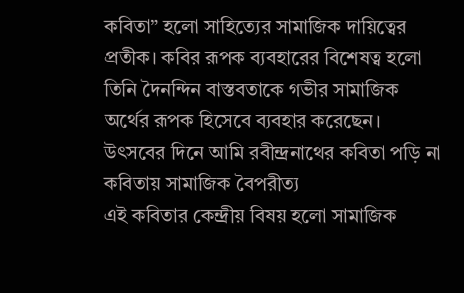কবিতা” হলো সাহিত্যের সামাজিক দায়িত্বের প্রতীক। কবির রূপক ব্যবহারের বিশেষত্ব হলো তিনি দৈনন্দিন বাস্তবতাকে গভীর সামাজিক অর্থের রূপক হিসেবে ব্যবহার করেছেন।
উৎসবের দিনে আমি রবীন্দ্রনাথের কবিতা পড়ি না কবিতায় সামাজিক বৈপরীত্য
এই কবিতার কেন্দ্রীয় বিষয় হলো সামাজিক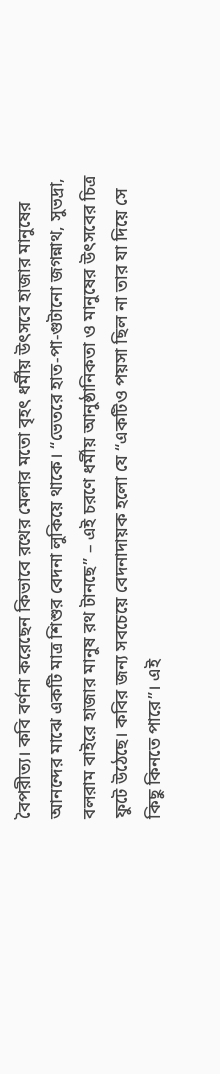বৈপরীত্য। কবি বর্ণনা করেছেন কিভাবে রথের মেলার মতো বৃহৎ ধর্মীয় উৎসবে হাজার মানুষের আনন্দের মাঝে একটি মাত্র শিশুর বেদনা লুকিয়ে থাকে। “ভেতরে হাত-পা-গুটানো জগন্নাথ, সুভদ্রা, বলরাম বাইরে হাজার মানুষ রথ টানছে” – এই চরণে ধর্মীয় আনুষ্ঠানিকতা ও মানুষের উৎসবের চিত্র ফুটে উঠেছে। কবির জন্য সবচেয়ে বেদনাদায়ক হলো যে “একটিও পয়সা ছিল না তার যা দিয়ে সে কিছু কিনতে পারে”। এই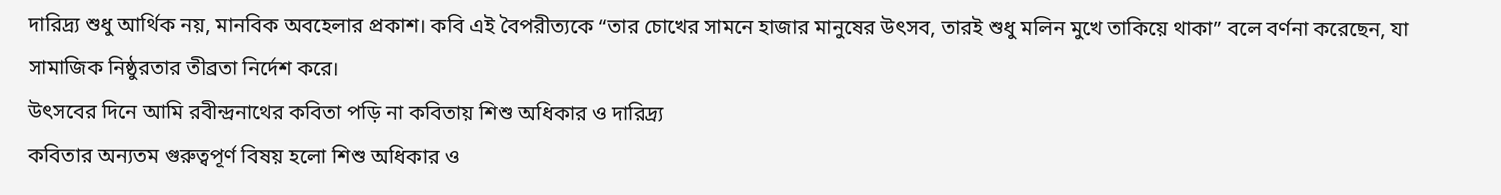দারিদ্র্য শুধু আর্থিক নয়, মানবিক অবহেলার প্রকাশ। কবি এই বৈপরীত্যকে “তার চোখের সামনে হাজার মানুষের উৎসব, তারই শুধু মলিন মুখে তাকিয়ে থাকা” বলে বর্ণনা করেছেন, যা সামাজিক নিষ্ঠুরতার তীব্রতা নির্দেশ করে।
উৎসবের দিনে আমি রবীন্দ্রনাথের কবিতা পড়ি না কবিতায় শিশু অধিকার ও দারিদ্র্য
কবিতার অন্যতম গুরুত্বপূর্ণ বিষয় হলো শিশু অধিকার ও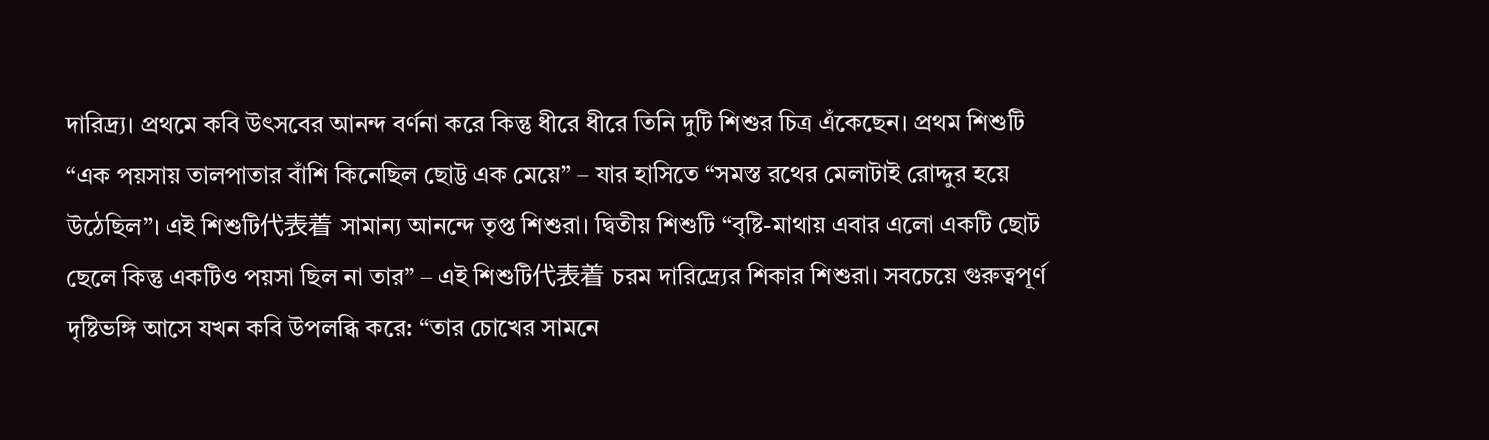দারিদ্র্য। প্রথমে কবি উৎসবের আনন্দ বর্ণনা করে কিন্তু ধীরে ধীরে তিনি দুটি শিশুর চিত্র এঁকেছেন। প্রথম শিশুটি “এক পয়সায় তালপাতার বাঁশি কিনেছিল ছোট্ট এক মেয়ে” – যার হাসিতে “সমস্ত রথের মেলাটাই রোদ্দুর হয়ে উঠেছিল”। এই শিশুটি代表着 সামান্য আনন্দে তৃপ্ত শিশুরা। দ্বিতীয় শিশুটি “বৃষ্টি-মাথায় এবার এলো একটি ছোট ছেলে কিন্তু একটিও পয়সা ছিল না তার” – এই শিশুটি代表着 চরম দারিদ্র্যের শিকার শিশুরা। সবচেয়ে গুরুত্বপূর্ণ দৃষ্টিভঙ্গি আসে যখন কবি উপলব্ধি করে: “তার চোখের সামনে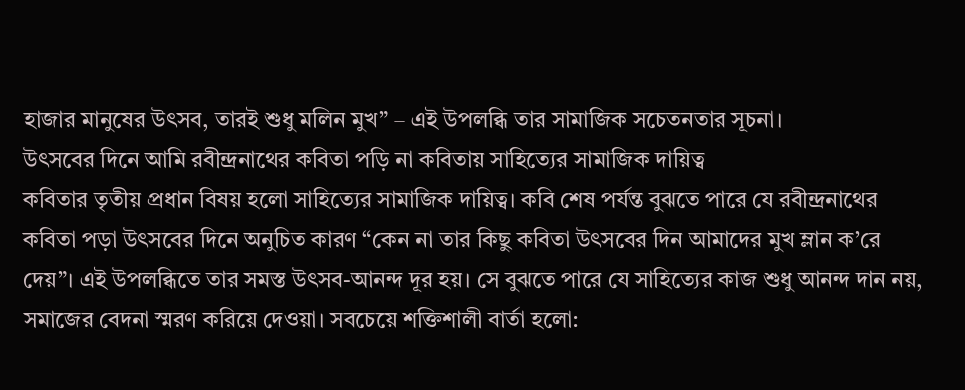হাজার মানুষের উৎসব, তারই শুধু মলিন মুখ” – এই উপলব্ধি তার সামাজিক সচেতনতার সূচনা।
উৎসবের দিনে আমি রবীন্দ্রনাথের কবিতা পড়ি না কবিতায় সাহিত্যের সামাজিক দায়িত্ব
কবিতার তৃতীয় প্রধান বিষয় হলো সাহিত্যের সামাজিক দায়িত্ব। কবি শেষ পর্যন্ত বুঝতে পারে যে রবীন্দ্রনাথের কবিতা পড়া উৎসবের দিনে অনুচিত কারণ “কেন না তার কিছু কবিতা উৎসবের দিন আমাদের মুখ ম্লান ক’রে দেয়”। এই উপলব্ধিতে তার সমস্ত উৎসব-আনন্দ দূর হয়। সে বুঝতে পারে যে সাহিত্যের কাজ শুধু আনন্দ দান নয়, সমাজের বেদনা স্মরণ করিয়ে দেওয়া। সবচেয়ে শক্তিশালী বার্তা হলো: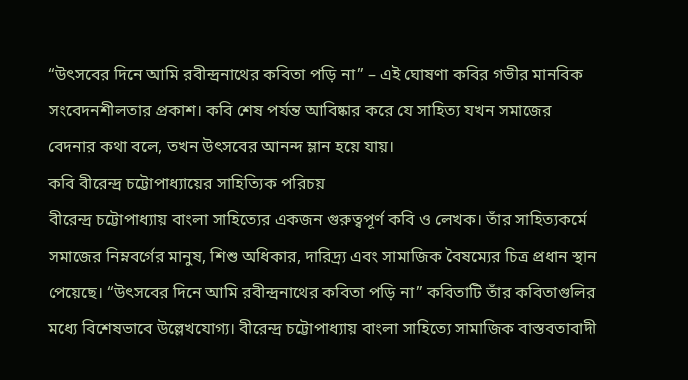“উৎসবের দিনে আমি রবীন্দ্রনাথের কবিতা পড়ি না” – এই ঘোষণা কবির গভীর মানবিক সংবেদনশীলতার প্রকাশ। কবি শেষ পর্যন্ত আবিষ্কার করে যে সাহিত্য যখন সমাজের বেদনার কথা বলে, তখন উৎসবের আনন্দ ম্লান হয়ে যায়।
কবি বীরেন্দ্র চট্টোপাধ্যায়ের সাহিত্যিক পরিচয়
বীরেন্দ্র চট্টোপাধ্যায় বাংলা সাহিত্যের একজন গুরুত্বপূর্ণ কবি ও লেখক। তাঁর সাহিত্যকর্মে সমাজের নিম্নবর্গের মানুষ, শিশু অধিকার, দারিদ্র্য এবং সামাজিক বৈষম্যের চিত্র প্রধান স্থান পেয়েছে। “উৎসবের দিনে আমি রবীন্দ্রনাথের কবিতা পড়ি না” কবিতাটি তাঁর কবিতাগুলির মধ্যে বিশেষভাবে উল্লেখযোগ্য। বীরেন্দ্র চট্টোপাধ্যায় বাংলা সাহিত্যে সামাজিক বাস্তবতাবাদী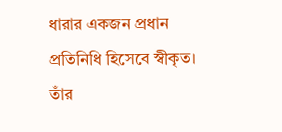ধারার একজন প্রধান প্রতিনিধি হিসেবে স্বীকৃত। তাঁর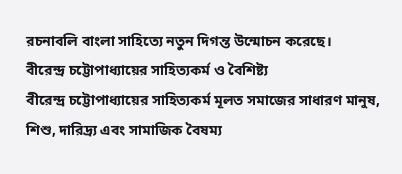রচনাবলি বাংলা সাহিত্যে নতুন দিগন্ত উন্মোচন করেছে।
বীরেন্দ্র চট্টোপাধ্যায়ের সাহিত্যকর্ম ও বৈশিষ্ট্য
বীরেন্দ্র চট্টোপাধ্যায়ের সাহিত্যকর্ম মূলত সমাজের সাধারণ মানুষ, শিশু, দারিদ্র্য এবং সামাজিক বৈষম্য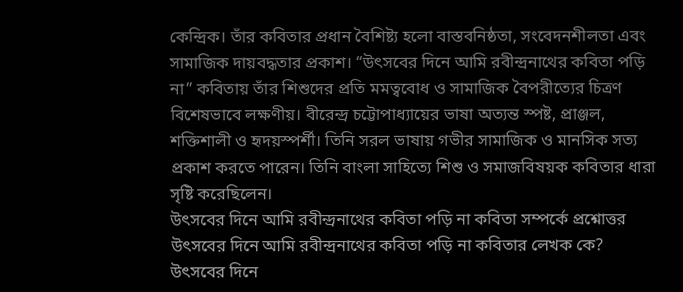কেন্দ্রিক। তাঁর কবিতার প্রধান বৈশিষ্ট্য হলো বাস্তবনিষ্ঠতা, সংবেদনশীলতা এবং সামাজিক দায়বদ্ধতার প্রকাশ। “উৎসবের দিনে আমি রবীন্দ্রনাথের কবিতা পড়ি না” কবিতায় তাঁর শিশুদের প্রতি মমত্ববোধ ও সামাজিক বৈপরীত্যের চিত্রণ বিশেষভাবে লক্ষণীয়। বীরেন্দ্র চট্টোপাধ্যায়ের ভাষা অত্যন্ত স্পষ্ট, প্রাঞ্জল, শক্তিশালী ও হৃদয়স্পর্শী। তিনি সরল ভাষায় গভীর সামাজিক ও মানসিক সত্য প্রকাশ করতে পারেন। তিনি বাংলা সাহিত্যে শিশু ও সমাজবিষয়ক কবিতার ধারা সৃষ্টি করেছিলেন।
উৎসবের দিনে আমি রবীন্দ্রনাথের কবিতা পড়ি না কবিতা সম্পর্কে প্রশ্নোত্তর
উৎসবের দিনে আমি রবীন্দ্রনাথের কবিতা পড়ি না কবিতার লেখক কে?
উৎসবের দিনে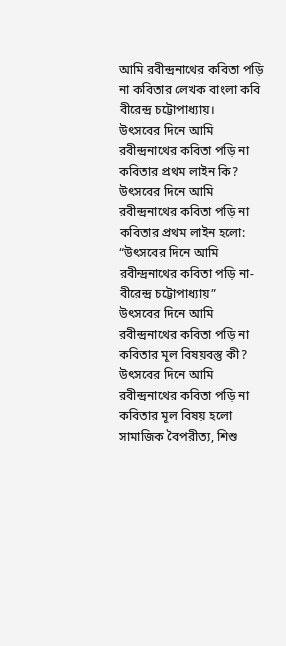আমি রবীন্দ্রনাথের কবিতা পড়ি না কবিতার লেখক বাংলা কবি বীরেন্দ্র চট্টোপাধ্যায়।
উৎসবের দিনে আমি রবীন্দ্রনাথের কবিতা পড়ি না কবিতার প্রথম লাইন কি?
উৎসবের দিনে আমি রবীন্দ্রনাথের কবিতা পড়ি না কবিতার প্রথম লাইন হলো: “উৎসবের দিনে আমি রবীন্দ্রনাথের কবিতা পড়ি না- বীরেন্দ্র চট্টোপাধ্যায়”
উৎসবের দিনে আমি রবীন্দ্রনাথের কবিতা পড়ি না কবিতার মূল বিষয়বস্তু কী?
উৎসবের দিনে আমি রবীন্দ্রনাথের কবিতা পড়ি না কবিতার মূল বিষয় হলো সামাজিক বৈপরীত্য, শিশু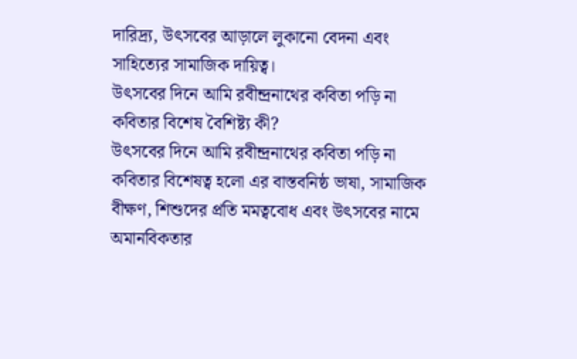দারিদ্র্য, উৎসবের আড়ালে লুকানো বেদনা এবং সাহিত্যের সামাজিক দায়িত্ব।
উৎসবের দিনে আমি রবীন্দ্রনাথের কবিতা পড়ি না কবিতার বিশেষ বৈশিষ্ট্য কী?
উৎসবের দিনে আমি রবীন্দ্রনাথের কবিতা পড়ি না কবিতার বিশেষত্ব হলো এর বাস্তবনিষ্ঠ ভাষা, সামাজিক বীক্ষণ, শিশুদের প্রতি মমত্ববোধ এবং উৎসবের নামে অমানবিকতার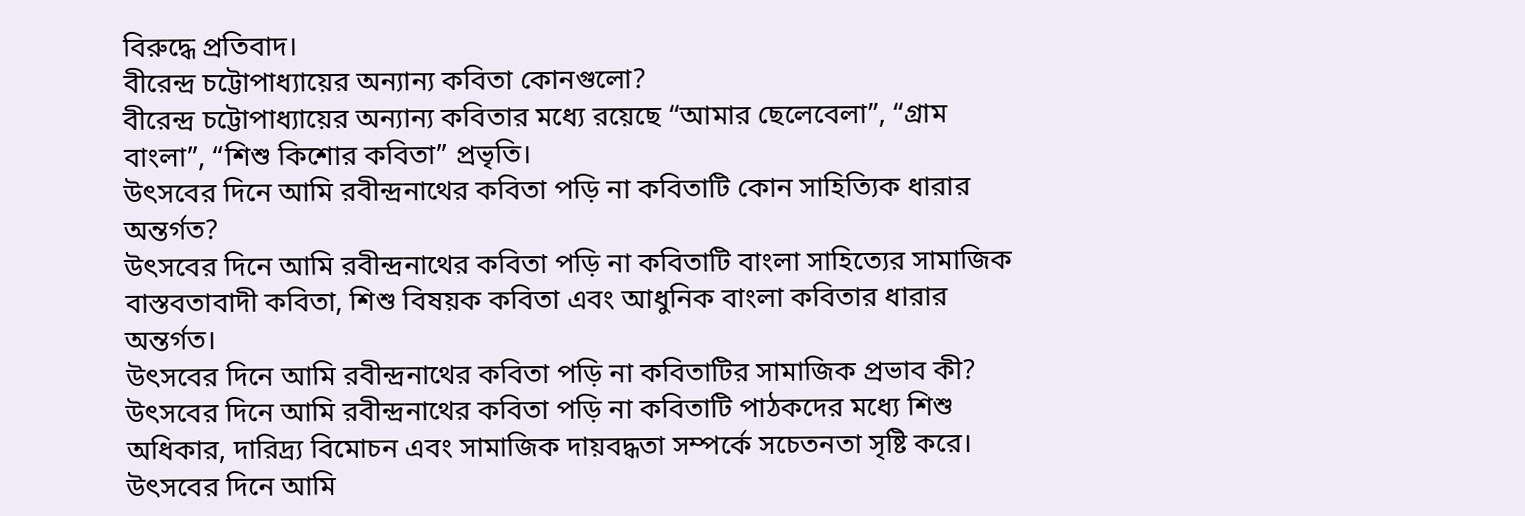বিরুদ্ধে প্রতিবাদ।
বীরেন্দ্র চট্টোপাধ্যায়ের অন্যান্য কবিতা কোনগুলো?
বীরেন্দ্র চট্টোপাধ্যায়ের অন্যান্য কবিতার মধ্যে রয়েছে “আমার ছেলেবেলা”, “গ্রাম বাংলা”, “শিশু কিশোর কবিতা” প্রভৃতি।
উৎসবের দিনে আমি রবীন্দ্রনাথের কবিতা পড়ি না কবিতাটি কোন সাহিত্যিক ধারার অন্তর্গত?
উৎসবের দিনে আমি রবীন্দ্রনাথের কবিতা পড়ি না কবিতাটি বাংলা সাহিত্যের সামাজিক বাস্তবতাবাদী কবিতা, শিশু বিষয়ক কবিতা এবং আধুনিক বাংলা কবিতার ধারার অন্তর্গত।
উৎসবের দিনে আমি রবীন্দ্রনাথের কবিতা পড়ি না কবিতাটির সামাজিক প্রভাব কী?
উৎসবের দিনে আমি রবীন্দ্রনাথের কবিতা পড়ি না কবিতাটি পাঠকদের মধ্যে শিশু অধিকার, দারিদ্র্য বিমোচন এবং সামাজিক দায়বদ্ধতা সম্পর্কে সচেতনতা সৃষ্টি করে।
উৎসবের দিনে আমি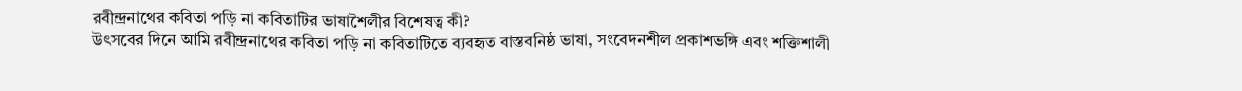রবীন্দ্রনাথের কবিতা পড়ি না কবিতাটির ভাষাশৈলীর বিশেষত্ব কী?
উৎসবের দিনে আমি রবীন্দ্রনাথের কবিতা পড়ি না কবিতাটিতে ব্যবহৃত বাস্তবনিষ্ঠ ভাষা, সংবেদনশীল প্রকাশভঙ্গি এবং শক্তিশালী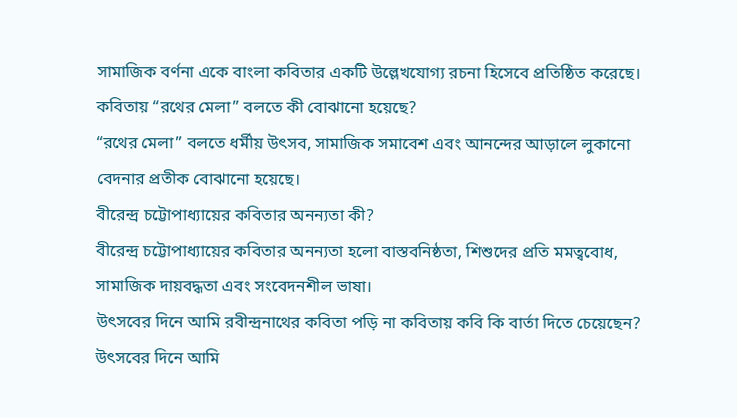সামাজিক বর্ণনা একে বাংলা কবিতার একটি উল্লেখযোগ্য রচনা হিসেবে প্রতিষ্ঠিত করেছে।
কবিতায় “রথের মেলা” বলতে কী বোঝানো হয়েছে?
“রথের মেলা” বলতে ধর্মীয় উৎসব, সামাজিক সমাবেশ এবং আনন্দের আড়ালে লুকানো বেদনার প্রতীক বোঝানো হয়েছে।
বীরেন্দ্র চট্টোপাধ্যায়ের কবিতার অনন্যতা কী?
বীরেন্দ্র চট্টোপাধ্যায়ের কবিতার অনন্যতা হলো বাস্তবনিষ্ঠতা, শিশুদের প্রতি মমত্ববোধ, সামাজিক দায়বদ্ধতা এবং সংবেদনশীল ভাষা।
উৎসবের দিনে আমি রবীন্দ্রনাথের কবিতা পড়ি না কবিতায় কবি কি বার্তা দিতে চেয়েছেন?
উৎসবের দিনে আমি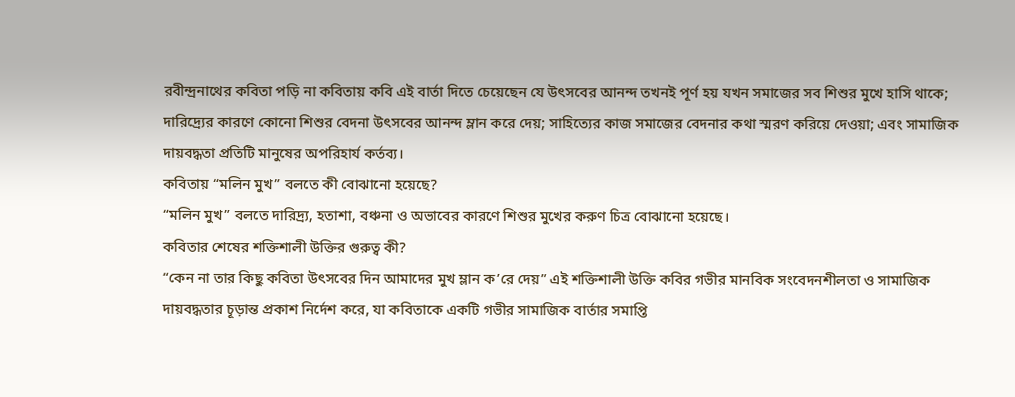রবীন্দ্রনাথের কবিতা পড়ি না কবিতায় কবি এই বার্তা দিতে চেয়েছেন যে উৎসবের আনন্দ তখনই পূর্ণ হয় যখন সমাজের সব শিশুর মুখে হাসি থাকে; দারিদ্র্যের কারণে কোনো শিশুর বেদনা উৎসবের আনন্দ ম্লান করে দেয়; সাহিত্যের কাজ সমাজের বেদনার কথা স্মরণ করিয়ে দেওয়া; এবং সামাজিক দায়বদ্ধতা প্রতিটি মানুষের অপরিহার্য কর্তব্য।
কবিতায় “মলিন মুখ” বলতে কী বোঝানো হয়েছে?
“মলিন মুখ” বলতে দারিদ্র্য, হতাশা, বঞ্চনা ও অভাবের কারণে শিশুর মুখের করুণ চিত্র বোঝানো হয়েছে।
কবিতার শেষের শক্তিশালী উক্তির গুরুত্ব কী?
“কেন না তার কিছু কবিতা উৎসবের দিন আমাদের মুখ ম্লান ক’রে দেয়” এই শক্তিশালী উক্তি কবির গভীর মানবিক সংবেদনশীলতা ও সামাজিক দায়বদ্ধতার চূড়ান্ত প্রকাশ নির্দেশ করে, যা কবিতাকে একটি গভীর সামাজিক বার্তার সমাপ্তি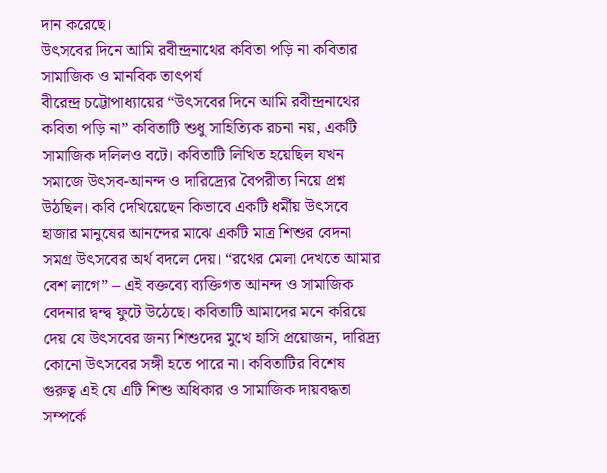দান করেছে।
উৎসবের দিনে আমি রবীন্দ্রনাথের কবিতা পড়ি না কবিতার সামাজিক ও মানবিক তাৎপর্য
বীরেন্দ্র চট্টোপাধ্যায়ের “উৎসবের দিনে আমি রবীন্দ্রনাথের কবিতা পড়ি না” কবিতাটি শুধু সাহিত্যিক রচনা নয়, একটি সামাজিক দলিলও বটে। কবিতাটি লিখিত হয়েছিল যখন সমাজে উৎসব-আনন্দ ও দারিদ্র্যের বৈপরীত্য নিয়ে প্রশ্ন উঠছিল। কবি দেখিয়েছেন কিভাবে একটি ধর্মীয় উৎসবে হাজার মানুষের আনন্দের মাঝে একটি মাত্র শিশুর বেদনা সমগ্র উৎসবের অর্থ বদলে দেয়। “রথের মেলা দেখতে আমার বেশ লাগে” – এই বক্তব্যে ব্যক্তিগত আনন্দ ও সামাজিক বেদনার দ্বন্দ্ব ফুটে উঠেছে। কবিতাটি আমাদের মনে করিয়ে দেয় যে উৎসবের জন্য শিশুদের মুখে হাসি প্রয়োজন, দারিদ্র্য কোনো উৎসবের সঙ্গী হতে পারে না। কবিতাটির বিশেষ গুরুত্ব এই যে এটি শিশু অধিকার ও সামাজিক দায়বদ্ধতা সম্পর্কে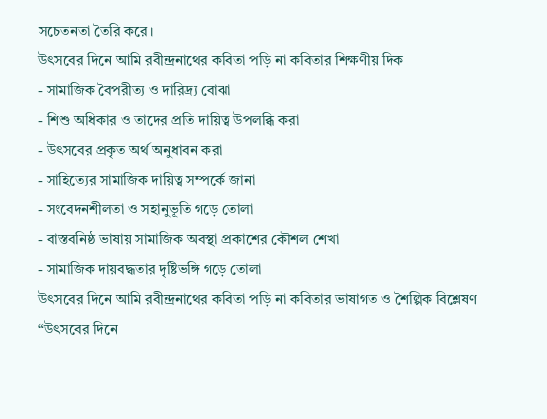সচেতনতা তৈরি করে।
উৎসবের দিনে আমি রবীন্দ্রনাথের কবিতা পড়ি না কবিতার শিক্ষণীয় দিক
- সামাজিক বৈপরীত্য ও দারিদ্র্য বোঝা
- শিশু অধিকার ও তাদের প্রতি দায়িত্ব উপলব্ধি করা
- উৎসবের প্রকৃত অর্থ অনুধাবন করা
- সাহিত্যের সামাজিক দায়িত্ব সম্পর্কে জানা
- সংবেদনশীলতা ও সহানুভূতি গড়ে তোলা
- বাস্তবনিষ্ঠ ভাষায় সামাজিক অবস্থা প্রকাশের কৌশল শেখা
- সামাজিক দায়বদ্ধতার দৃষ্টিভঙ্গি গড়ে তোলা
উৎসবের দিনে আমি রবীন্দ্রনাথের কবিতা পড়ি না কবিতার ভাষাগত ও শৈল্পিক বিশ্লেষণ
“উৎসবের দিনে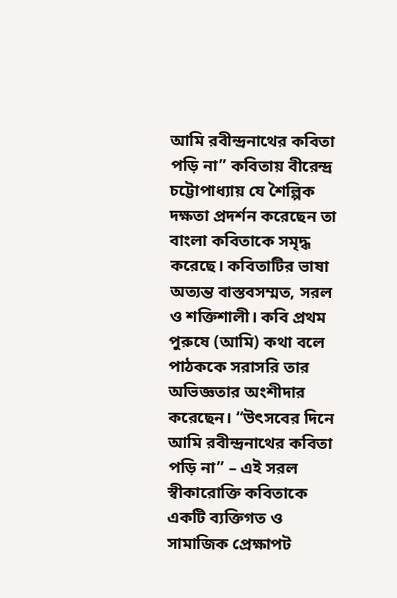আমি রবীন্দ্রনাথের কবিতা পড়ি না” কবিতায় বীরেন্দ্র চট্টোপাধ্যায় যে শৈল্পিক দক্ষতা প্রদর্শন করেছেন তা বাংলা কবিতাকে সমৃদ্ধ করেছে। কবিতাটির ভাষা অত্যন্ত বাস্তবসম্মত, সরল ও শক্তিশালী। কবি প্রথম পুরুষে (আমি) কথা বলে পাঠককে সরাসরি তার অভিজ্ঞতার অংশীদার করেছেন। “উৎসবের দিনে আমি রবীন্দ্রনাথের কবিতা পড়ি না” – এই সরল স্বীকারোক্তি কবিতাকে একটি ব্যক্তিগত ও সামাজিক প্রেক্ষাপট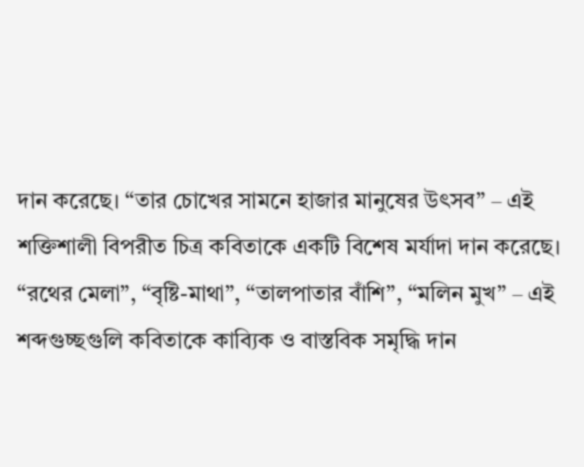দান করেছে। “তার চোখের সামনে হাজার মানুষের উৎসব” – এই শক্তিশালী বিপরীত চিত্র কবিতাকে একটি বিশেষ মর্যাদা দান করেছে। “রথের মেলা”, “বৃষ্টি-মাথা”, “তালপাতার বাঁশি”, “মলিন মুখ” – এই শব্দগুচ্ছগুলি কবিতাকে কাব্যিক ও বাস্তবিক সমৃদ্ধি দান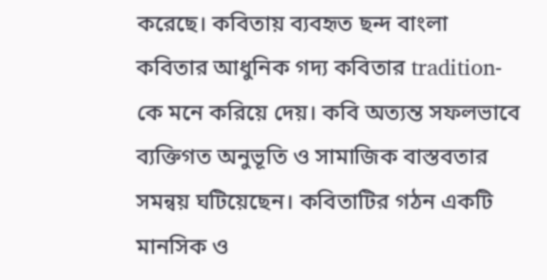করেছে। কবিতায় ব্যবহৃত ছন্দ বাংলা কবিতার আধুনিক গদ্য কবিতার tradition-কে মনে করিয়ে দেয়। কবি অত্যন্ত সফলভাবে ব্যক্তিগত অনুভূতি ও সামাজিক বাস্তবতার সমন্বয় ঘটিয়েছেন। কবিতাটির গঠন একটি মানসিক ও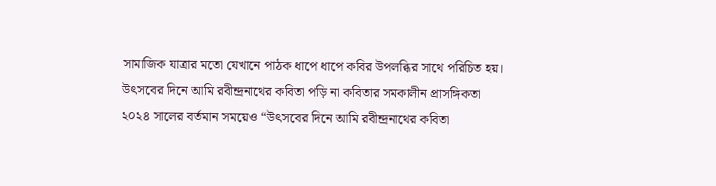সামাজিক যাত্রার মতো যেখানে পাঠক ধাপে ধাপে কবির উপলব্ধির সাথে পরিচিত হয়।
উৎসবের দিনে আমি রবীন্দ্রনাথের কবিতা পড়ি না কবিতার সমকালীন প্রাসঙ্গিকতা
২০২৪ সালের বর্তমান সময়েও “উৎসবের দিনে আমি রবীন্দ্রনাথের কবিতা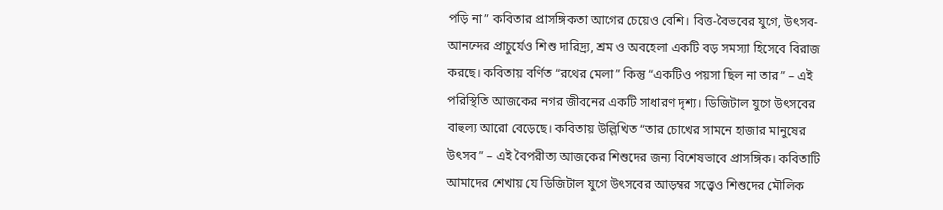পড়ি না” কবিতার প্রাসঙ্গিকতা আগের চেয়েও বেশি। বিত্ত-বৈভবের যুগে, উৎসব-আনন্দের প্রাচুর্যেও শিশু দারিদ্র্য, শ্রম ও অবহেলা একটি বড় সমস্যা হিসেবে বিরাজ করছে। কবিতায় বর্ণিত “রথের মেলা” কিন্তু “একটিও পয়সা ছিল না তার” – এই পরিস্থিতি আজকের নগর জীবনের একটি সাধারণ দৃশ্য। ডিজিটাল যুগে উৎসবের বাহুল্য আরো বেড়েছে। কবিতায় উল্লিখিত “তার চোখের সামনে হাজার মানুষের উৎসব” – এই বৈপরীত্য আজকের শিশুদের জন্য বিশেষভাবে প্রাসঙ্গিক। কবিতাটি আমাদের শেখায় যে ডিজিটাল যুগে উৎসবের আড়ম্বর সত্ত্বেও শিশুদের মৌলিক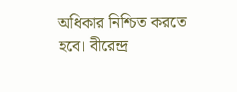অধিকার নিশ্চিত করতে হবে। বীরেন্দ্র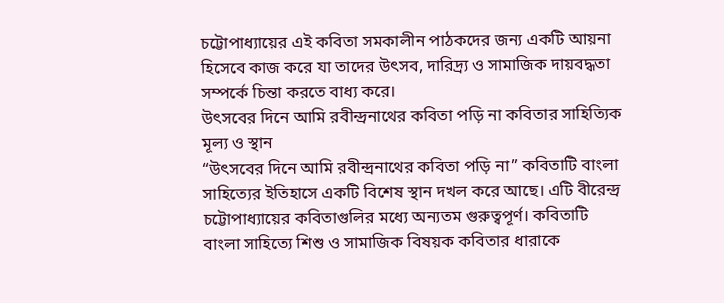চট্টোপাধ্যায়ের এই কবিতা সমকালীন পাঠকদের জন্য একটি আয়না হিসেবে কাজ করে যা তাদের উৎসব, দারিদ্র্য ও সামাজিক দায়বদ্ধতা সম্পর্কে চিন্তা করতে বাধ্য করে।
উৎসবের দিনে আমি রবীন্দ্রনাথের কবিতা পড়ি না কবিতার সাহিত্যিক মূল্য ও স্থান
“উৎসবের দিনে আমি রবীন্দ্রনাথের কবিতা পড়ি না” কবিতাটি বাংলা সাহিত্যের ইতিহাসে একটি বিশেষ স্থান দখল করে আছে। এটি বীরেন্দ্র চট্টোপাধ্যায়ের কবিতাগুলির মধ্যে অন্যতম গুরুত্বপূর্ণ। কবিতাটি বাংলা সাহিত্যে শিশু ও সামাজিক বিষয়ক কবিতার ধারাকে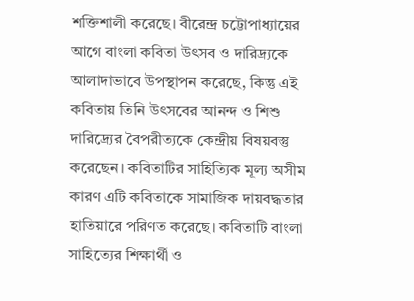শক্তিশালী করেছে। বীরেন্দ্র চট্টোপাধ্যায়ের আগে বাংলা কবিতা উৎসব ও দারিদ্র্যকে আলাদাভাবে উপস্থাপন করেছে, কিন্তু এই কবিতায় তিনি উৎসবের আনন্দ ও শিশু দারিদ্র্যের বৈপরীত্যকে কেন্দ্রীয় বিষয়বস্তু করেছেন। কবিতাটির সাহিত্যিক মূল্য অসীম কারণ এটি কবিতাকে সামাজিক দায়বদ্ধতার হাতিয়ারে পরিণত করেছে। কবিতাটি বাংলা সাহিত্যের শিক্ষার্থী ও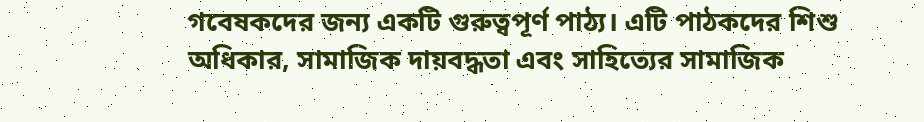গবেষকদের জন্য একটি গুরুত্বপূর্ণ পাঠ্য। এটি পাঠকদের শিশু অধিকার, সামাজিক দায়বদ্ধতা এবং সাহিত্যের সামাজিক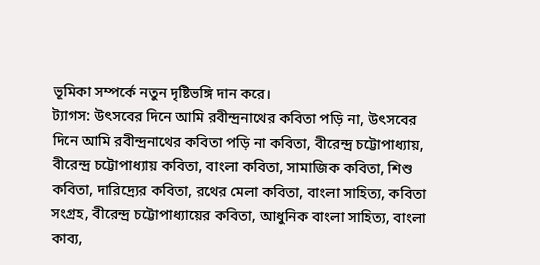ভূমিকা সম্পর্কে নতুন দৃষ্টিভঙ্গি দান করে।
ট্যাগস: উৎসবের দিনে আমি রবীন্দ্রনাথের কবিতা পড়ি না, উৎসবের দিনে আমি রবীন্দ্রনাথের কবিতা পড়ি না কবিতা, বীরেন্দ্র চট্টোপাধ্যায়, বীরেন্দ্র চট্টোপাধ্যায় কবিতা, বাংলা কবিতা, সামাজিক কবিতা, শিশু কবিতা, দারিদ্র্যের কবিতা, রথের মেলা কবিতা, বাংলা সাহিত্য, কবিতা সংগ্রহ, বীরেন্দ্র চট্টোপাধ্যায়ের কবিতা, আধুনিক বাংলা সাহিত্য, বাংলা কাব্য,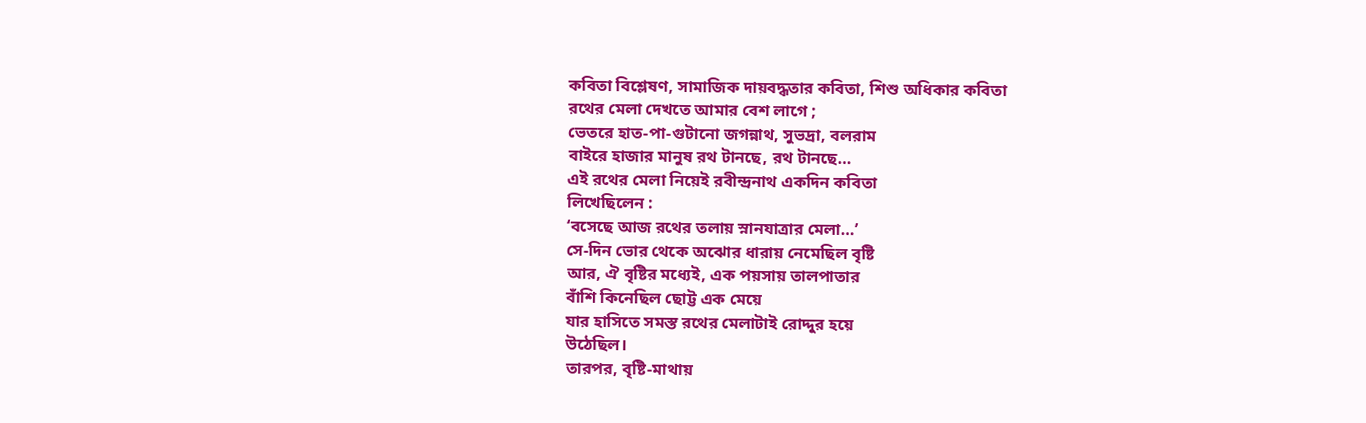কবিতা বিশ্লেষণ, সামাজিক দায়বদ্ধতার কবিতা, শিশু অধিকার কবিতা
রথের মেলা দেখতে আমার বেশ লাগে ;
ভেতরে হাত-পা-গুটানো জগন্নাথ, সুভদ্রা, বলরাম
বাইরে হাজার মানুষ রথ টানছে, রথ টানছে…
এই রথের মেলা নিয়েই রবীন্দ্রনাথ একদিন কবিতা
লিখেছিলেন :
‘বসেছে আজ রথের তলায় স্নানযাত্রার মেলা…’
সে-দিন ভোর থেকে অঝোর ধারায় নেমেছিল বৃষ্টি
আর, ঐ বৃষ্টির মধ্যেই, এক পয়সায় তালপাতার
বাঁশি কিনেছিল ছোট্ট এক মেয়ে
যার হাসিতে সমস্ত রথের মেলাটাই রোদ্দুর হয়ে
উঠেছিল।
তারপর, বৃষ্টি-মাথায়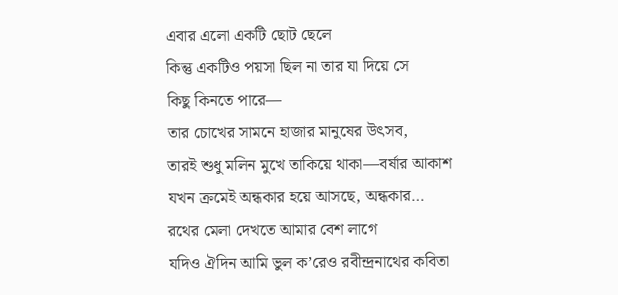এবার এলো একটি ছোট ছেলে
কিন্তু একটিও পয়সা ছিল না তার যা দিয়ে সে
কিছু কিনতে পারে—
তার চোখের সামনে হাজার মানুষের উৎসব,
তারই শুধু মলিন মুখে তাকিয়ে থাকা—বর্ষার আকাশ
যখন ক্রমেই অন্ধকার হয়ে আসছে, অন্ধকার…
রথের মেলা দেখতে আমার বেশ লাগে
যদিও ঐদিন আমি ভুল ক’রেও রবীন্দ্রনাথের কবিতা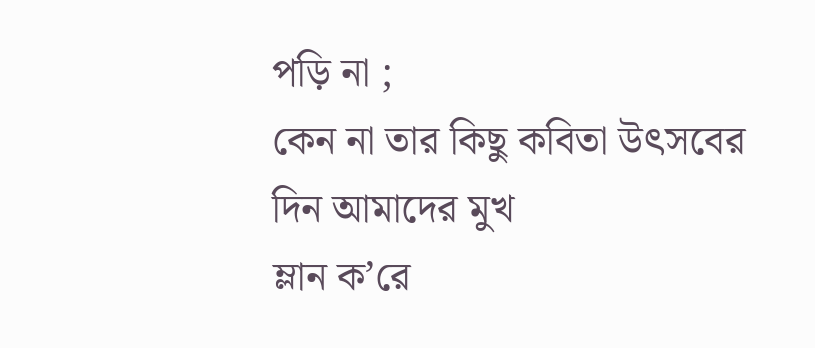পড়ি না ;
কেন না তার কিছু কবিতা উৎসবের দিন আমাদের মুখ
ম্লান ক’রে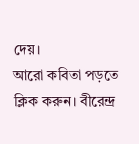দেয়।
আরো কবিতা পড়তে ক্লিক করুন। বীরেন্দ্র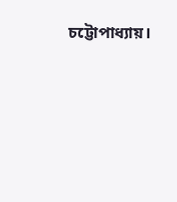চট্টোপাধ্যায়।